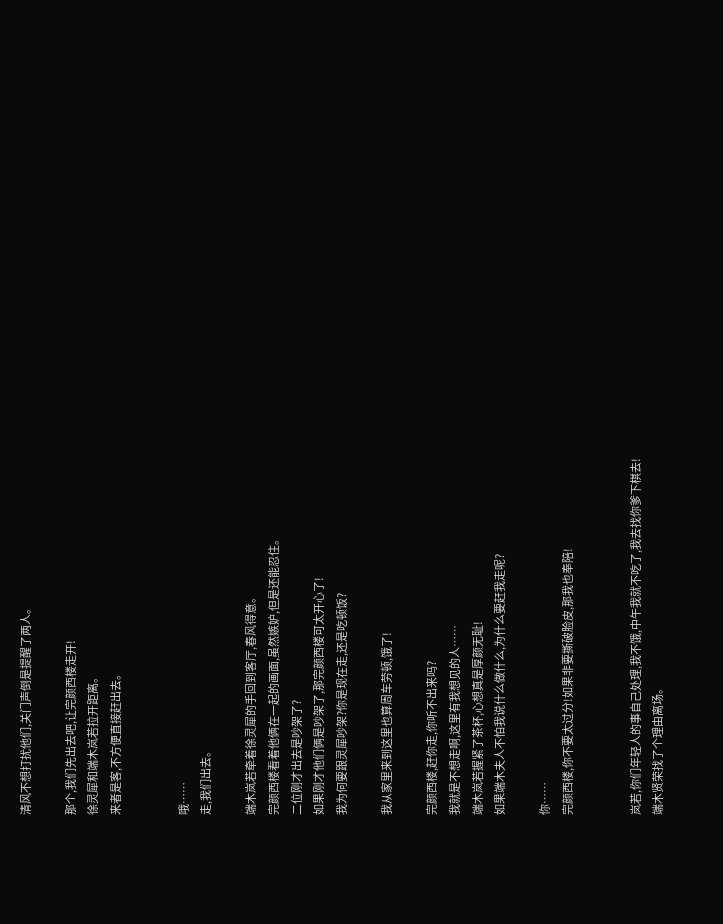清风不想打扰他们,关门声倒是提醒了两人。

那个,我们先出去吧,让完颜西楼走开!
徐灵犀和端木岚若拉开距离。
来者是客,不方便直接赶出去。


哦……
走,我们出去。

端木岚若牵着徐灵犀的手回到客厅,春风得意。
完颜西楼看着他俩在一起的画面,虽然嫉妒,但是还能忍住。
二位刚才出去是吵架了?
如果刚才他们俩是吵架了,那完颜西楼可太开心了!
我为何要跟灵犀吵架?你是现在走,还是吃顿饭?

我从家里来到这里也算周车劳顿,饿了!

完颜西楼,赶你走,你听不出来吗?
我就是不想走啊,这里有我想见的人……
端木岚若握紧了茶杯,心想真是厚颜无耻!
如果端木夫人不怕我说什么做什么,为什么要赶我走呢?

你……
完颜西楼,你不要太过分!如果非要撕破脸皮,那我也奉陪!


岚若,你们年轻人的事自己处理,我不饿,中午我就不吃了,我去找你爹下棋去!
端木贤荣找了个理由离场。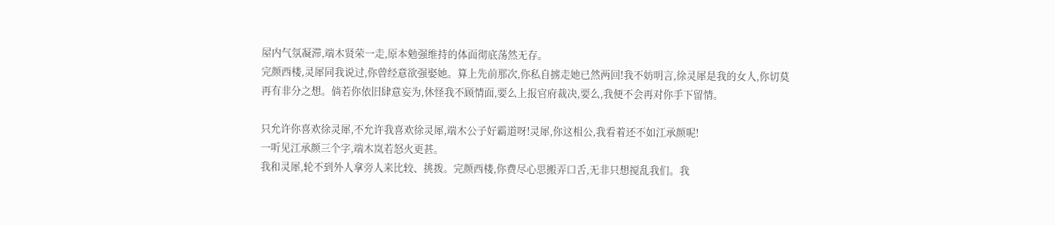屋内气氛凝滞,端木贤荣一走,原本勉强维持的体面彻底荡然无存。
完颜西楼,灵犀同我说过,你曾经意欲强娶她。算上先前那次,你私自掳走她已然两回!我不妨明言,徐灵犀是我的女人,你切莫再有非分之想。倘若你依旧肆意妄为,休怪我不顾情面,要么上报官府裁决,要么,我便不会再对你手下留情。

只允许你喜欢徐灵犀,不允许我喜欢徐灵犀,端木公子好霸道呀!灵犀,你这相公,我看着还不如江承颜呢!
一听见江承颜三个字,端木岚若怒火更甚。
我和灵犀,轮不到外人拿旁人来比较、挑拨。完颜西楼,你费尽心思搬弄口舌,无非只想搅乱我们。我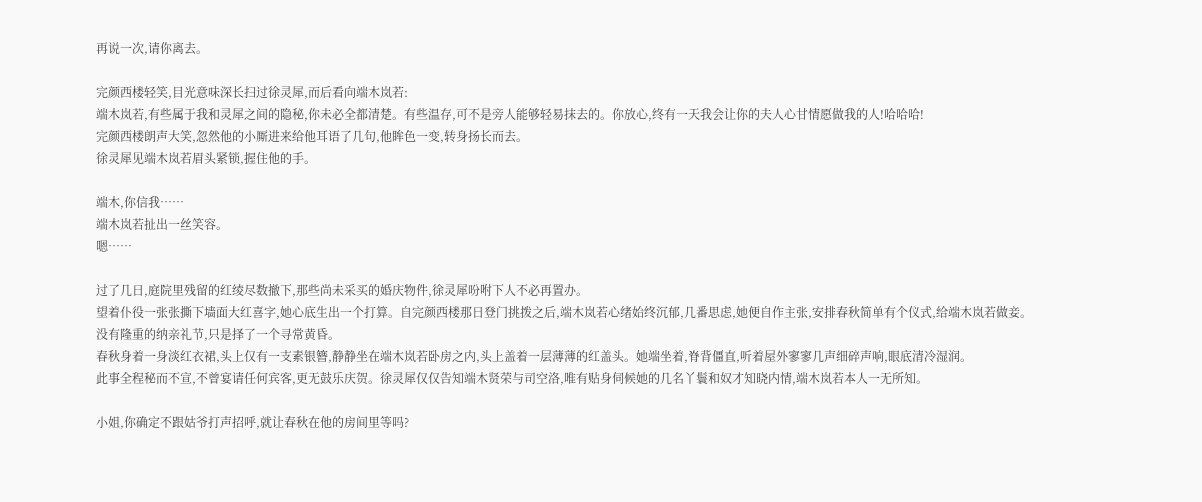再说一次,请你离去。

完颜西楼轻笑,目光意味深长扫过徐灵犀,而后看向端木岚若:
端木岚若,有些属于我和灵犀之间的隐秘,你未必全都清楚。有些温存,可不是旁人能够轻易抹去的。你放心,终有一天我会让你的夫人心甘情愿做我的人!哈哈哈!
完颜西楼朗声大笑,忽然他的小厮进来给他耳语了几句,他眸色一变,转身扬长而去。
徐灵犀见端木岚若眉头紧锁,握住他的手。

端木,你信我……
端木岚若扯出一丝笑容。
嗯……

过了几日,庭院里残留的红绫尽数撤下,那些尚未采买的婚庆物件,徐灵犀吩咐下人不必再置办。
望着仆役一张张撕下墙面大红喜字,她心底生出一个打算。自完颜西楼那日登门挑拨之后,端木岚若心绪始终沉郁,几番思虑,她便自作主张,安排春秋简单有个仪式,给端木岚若做妾。
没有隆重的纳亲礼节,只是择了一个寻常黄昏。
春秋身着一身淡红衣裙,头上仅有一支素银簪,静静坐在端木岚若卧房之内,头上盖着一层薄薄的红盖头。她端坐着,脊背僵直,听着屋外寥寥几声细碎声响,眼底清冷湿润。
此事全程秘而不宣,不曾宴请任何宾客,更无鼓乐庆贺。徐灵犀仅仅告知端木贤荣与司空洛,唯有贴身伺候她的几名丫鬟和奴才知晓内情,端木岚若本人一无所知。

小姐,你确定不跟姑爷打声招呼,就让春秋在他的房间里等吗?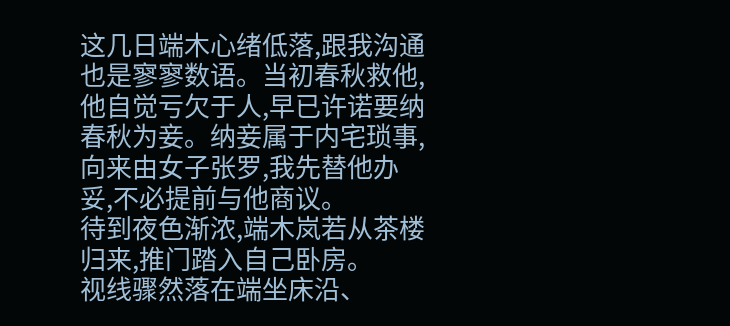这几日端木心绪低落,跟我沟通也是寥寥数语。当初春秋救他,他自觉亏欠于人,早已许诺要纳春秋为妾。纳妾属于内宅琐事,向来由女子张罗,我先替他办妥,不必提前与他商议。
待到夜色渐浓,端木岚若从茶楼归来,推门踏入自己卧房。
视线骤然落在端坐床沿、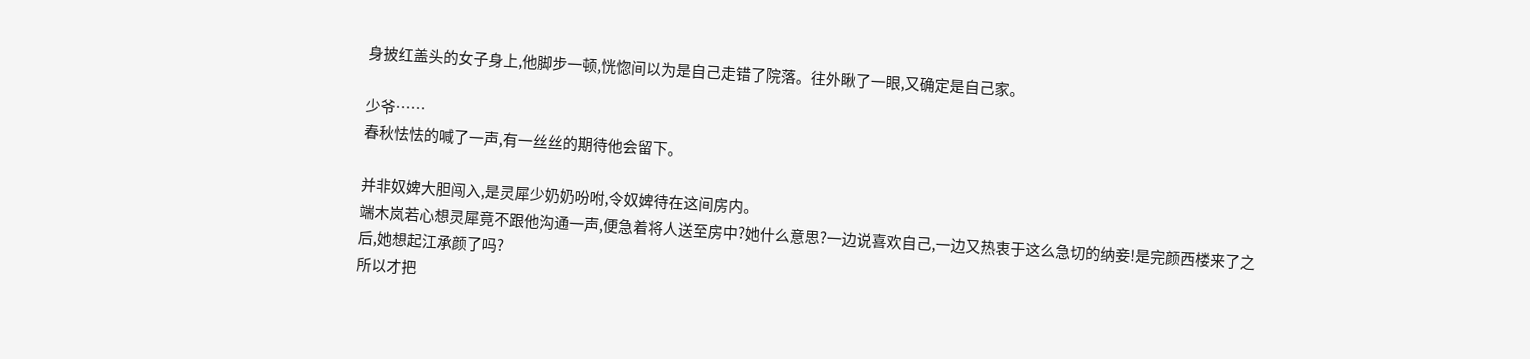身披红盖头的女子身上,他脚步一顿,恍惚间以为是自己走错了院落。往外瞅了一眼,又确定是自己家。

少爷……
春秋怯怯的喊了一声,有一丝丝的期待他会留下。

并非奴婢大胆闯入,是灵犀少奶奶吩咐,令奴婢待在这间房内。
端木岚若心想灵犀竟不跟他沟通一声,便急着将人送至房中?她什么意思?一边说喜欢自己,一边又热衷于这么急切的纳妾!是完颜西楼来了之后,她想起江承颜了吗?
所以才把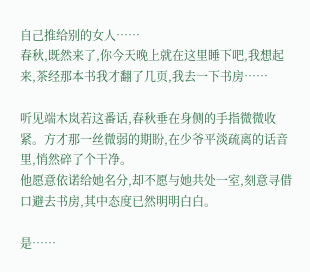自己推给别的女人……
春秋,既然来了,你今天晚上就在这里睡下吧,我想起来,茶经那本书我才翻了几页,我去一下书房……

听见端木岚若这番话,春秋垂在身侧的手指微微收紧。方才那一丝微弱的期盼,在少爷平淡疏离的话音里,悄然碎了个干净。
他愿意依诺给她名分,却不愿与她共处一室,刻意寻借口避去书房,其中态度已然明明白白。

是……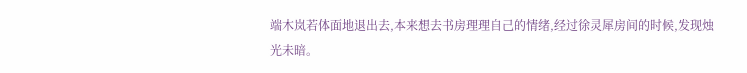端木岚若体面地退出去,本来想去书房理理自己的情绪,经过徐灵犀房间的时候,发现烛光未暗。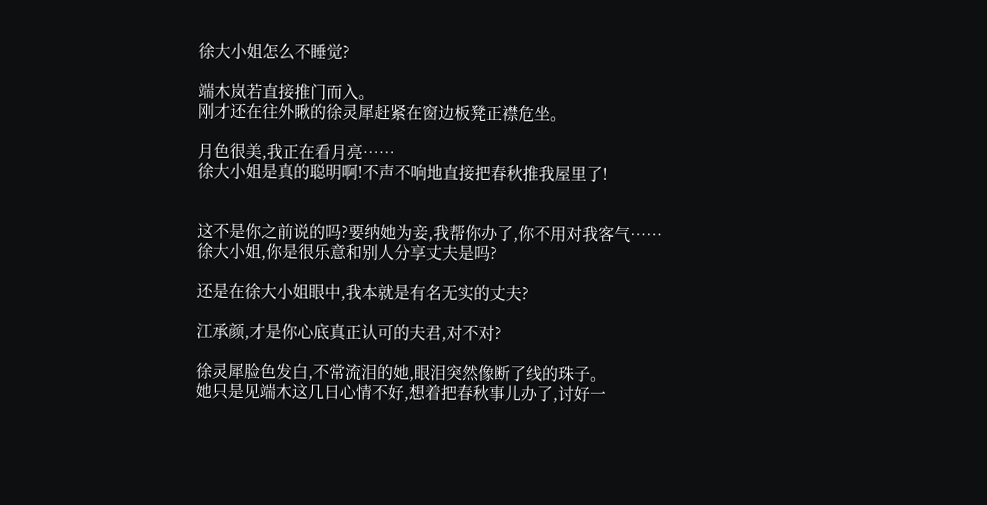徐大小姐怎么不睡觉?

端木岚若直接推门而入。
刚才还在往外瞅的徐灵犀赶紧在窗边板凳正襟危坐。

月色很美,我正在看月亮……
徐大小姐是真的聪明啊!不声不响地直接把春秋推我屋里了!


这不是你之前说的吗?要纳她为妾,我帮你办了,你不用对我客气……
徐大小姐,你是很乐意和别人分享丈夫是吗?

还是在徐大小姐眼中,我本就是有名无实的丈夫?

江承颜,才是你心底真正认可的夫君,对不对?

徐灵犀脸色发白,不常流泪的她,眼泪突然像断了线的珠子。
她只是见端木这几日心情不好,想着把春秋事儿办了,讨好一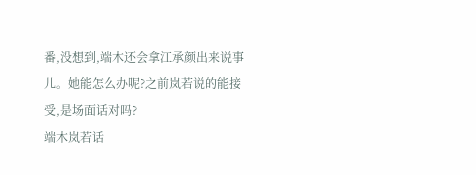番,没想到,端木还会拿江承颜出来说事儿。她能怎么办呢?之前岚若说的能接受,是场面话对吗?
端木岚若话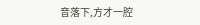音落下,方才一腔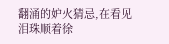翻涌的妒火猜忌,在看见泪珠顺着徐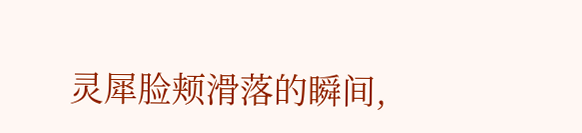灵犀脸颊滑落的瞬间,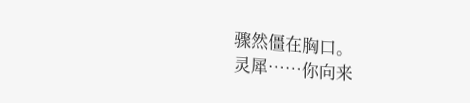骤然僵在胸口。
灵犀……你向来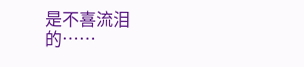是不喜流泪的……